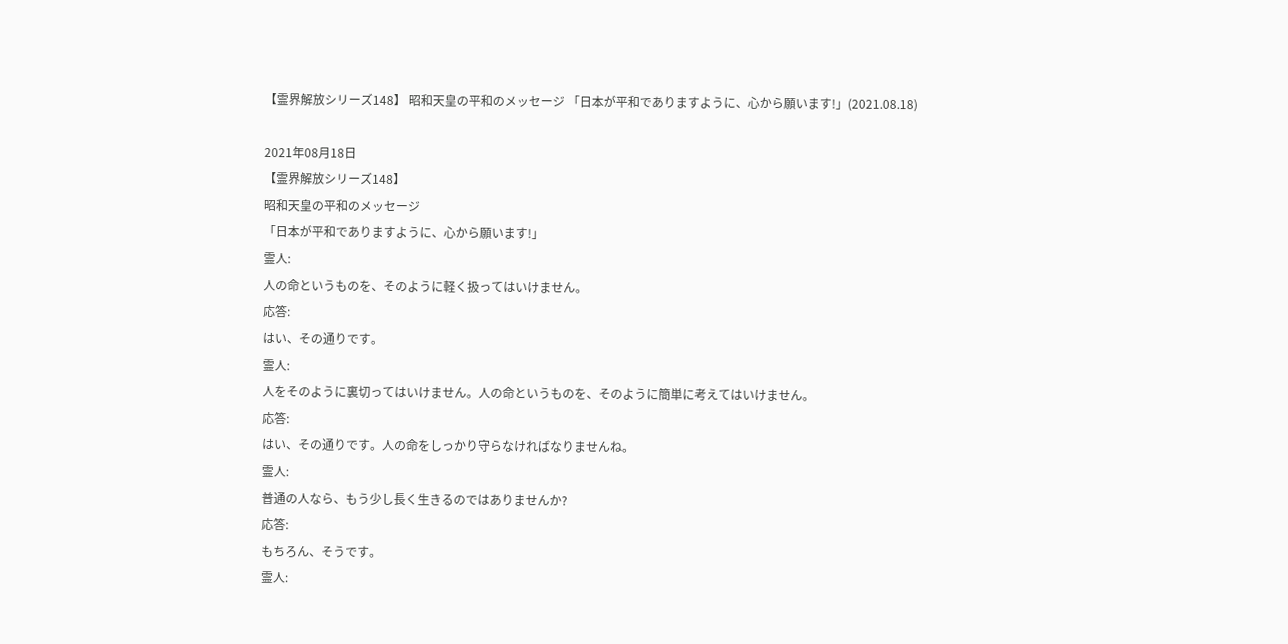【霊界解放シリーズ148】 昭和天皇の平和のメッセージ 「日本が平和でありますように、心から願います!」(2021.08.18)

2021年08月18日
【霊界解放シリーズ148】
昭和天皇の平和のメッセージ
「日本が平和でありますように、心から願います!」
霊人:
人の命というものを、そのように軽く扱ってはいけません。
応答:
はい、その通りです。
霊人:
人をそのように裏切ってはいけません。人の命というものを、そのように簡単に考えてはいけません。
応答:
はい、その通りです。人の命をしっかり守らなければなりませんね。
霊人:
普通の人なら、もう少し長く生きるのではありませんか?
応答:
もちろん、そうです。
霊人: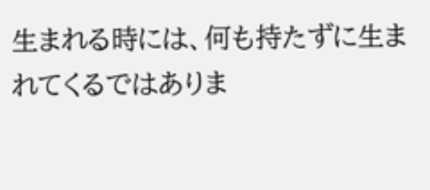生まれる時には、何も持たずに生まれてくるではありま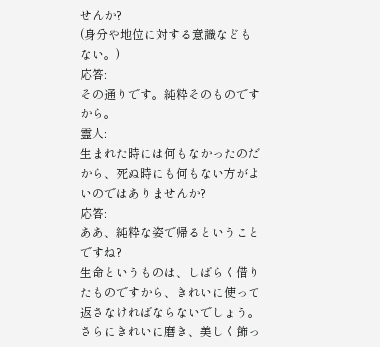せんか?
(身分や地位に対する意識などもない。)
応答:
その通りです。純粋そのものですから。
霊人:
生まれた時には何もなかったのだから、死ぬ時にも何もない方がよいのではありませんか?
応答:
ああ、純粋な姿で帰るということですね?
生命というものは、しばらく借りたものですから、きれいに使って返さなければならないでしょう。
さらにきれいに磨き、美しく飾っ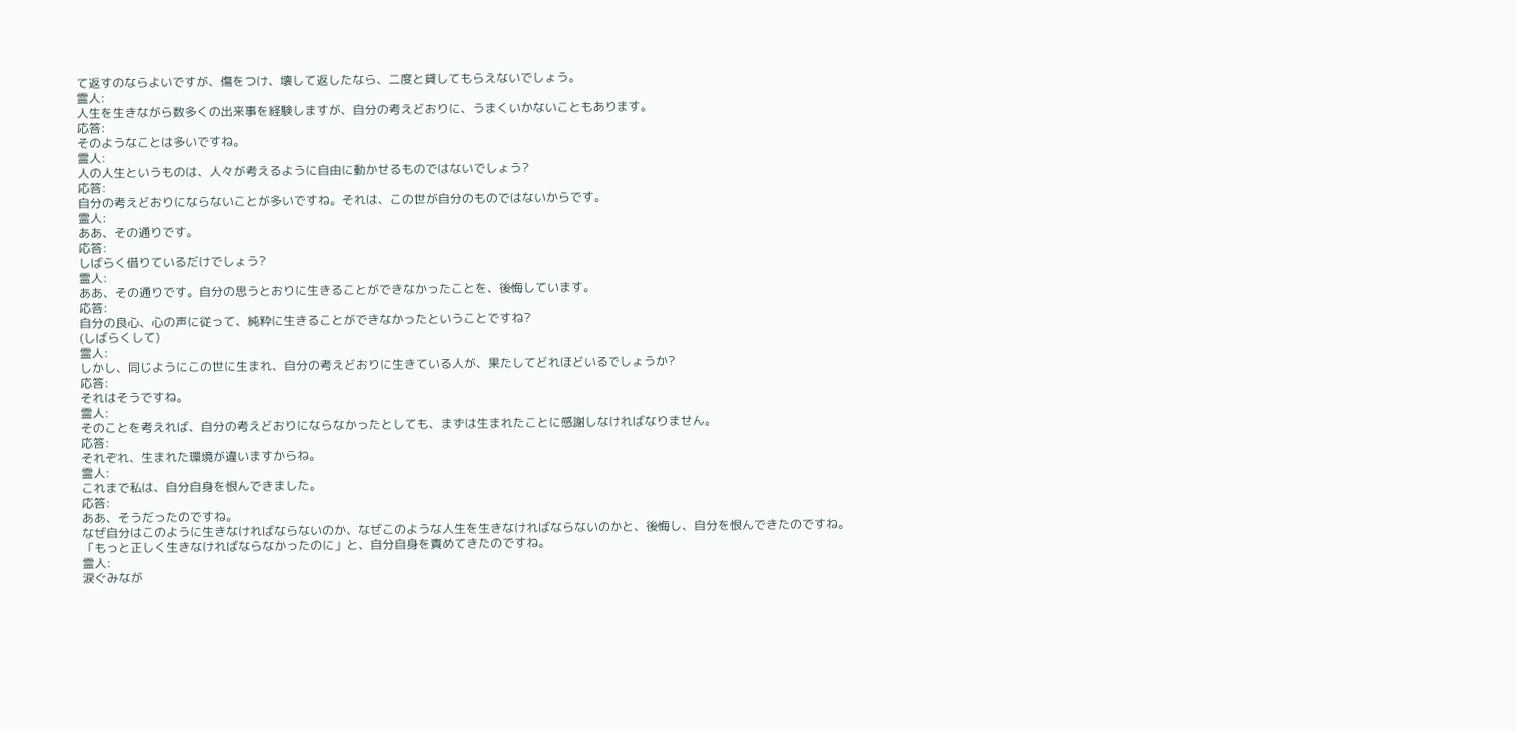て返すのならよいですが、傷をつけ、壊して返したなら、二度と貸してもらえないでしょう。
霊人:
人生を生きながら数多くの出来事を経験しますが、自分の考えどおりに、うまくいかないこともあります。
応答:
そのようなことは多いですね。
霊人:
人の人生というものは、人々が考えるように自由に動かせるものではないでしょう?
応答:
自分の考えどおりにならないことが多いですね。それは、この世が自分のものではないからです。
霊人:
ああ、その通りです。
応答:
しばらく借りているだけでしょう?
霊人:
ああ、その通りです。自分の思うとおりに生きることができなかったことを、後悔しています。
応答:
自分の良心、心の声に従って、純粋に生きることができなかったということですね?
(しばらくして)
霊人:
しかし、同じようにこの世に生まれ、自分の考えどおりに生きている人が、果たしてどれほどいるでしょうか?
応答:
それはそうですね。
霊人:
そのことを考えれば、自分の考えどおりにならなかったとしても、まずは生まれたことに感謝しなければなりません。
応答:
それぞれ、生まれた環境が違いますからね。
霊人:
これまで私は、自分自身を恨んできました。
応答:
ああ、そうだったのですね。
なぜ自分はこのように生きなければならないのか、なぜこのような人生を生きなければならないのかと、後悔し、自分を恨んできたのですね。
「もっと正しく生きなければならなかったのに」と、自分自身を責めてきたのですね。
霊人:
涙ぐみなが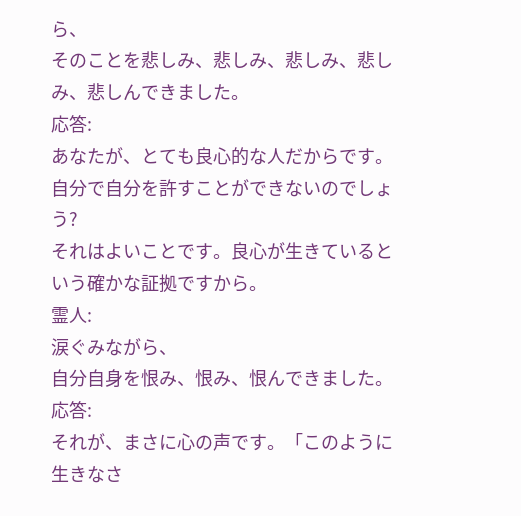ら、
そのことを悲しみ、悲しみ、悲しみ、悲しみ、悲しんできました。
応答:
あなたが、とても良心的な人だからです。自分で自分を許すことができないのでしょう?
それはよいことです。良心が生きているという確かな証拠ですから。
霊人:
涙ぐみながら、
自分自身を恨み、恨み、恨んできました。
応答:
それが、まさに心の声です。「このように生きなさ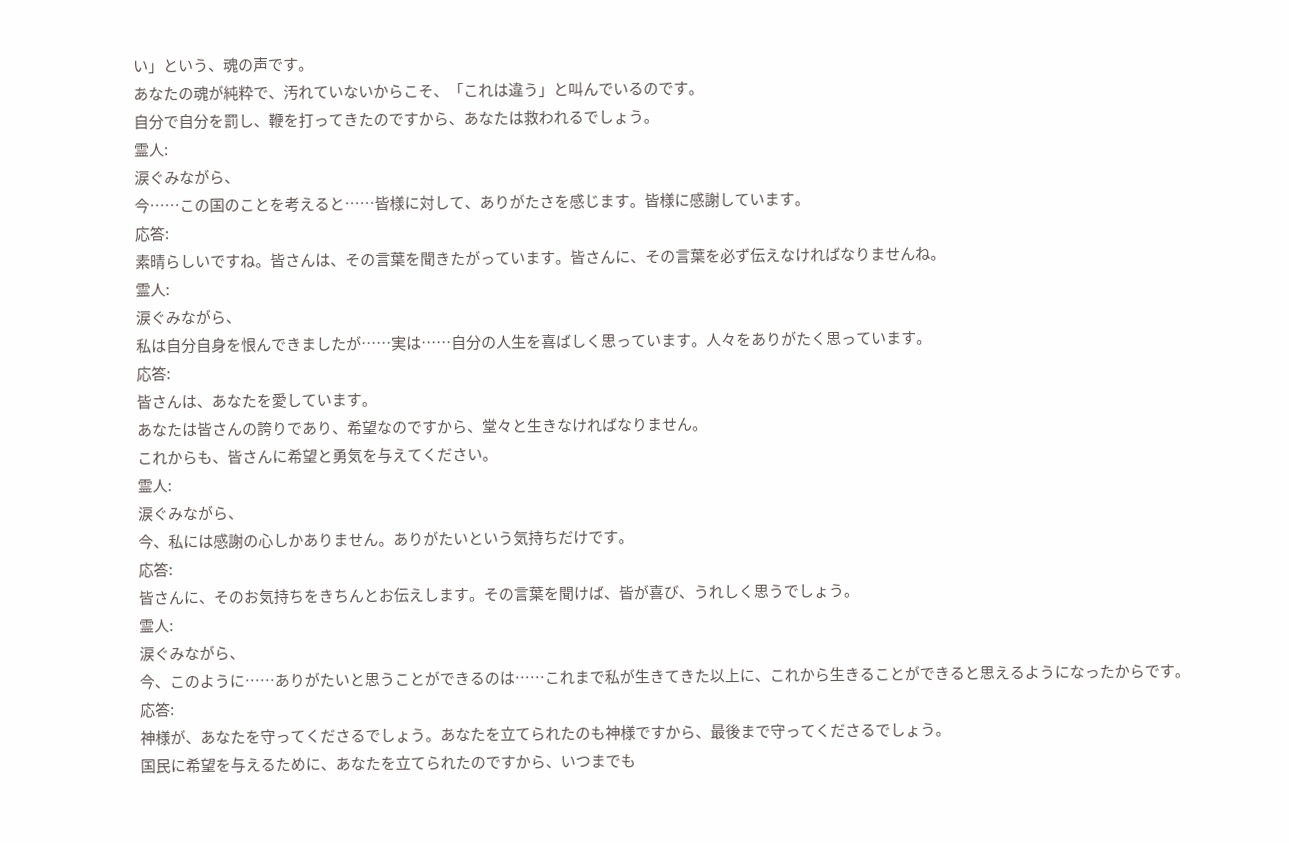い」という、魂の声です。
あなたの魂が純粋で、汚れていないからこそ、「これは違う」と叫んでいるのです。
自分で自分を罰し、鞭を打ってきたのですから、あなたは救われるでしょう。
霊人:
涙ぐみながら、
今……この国のことを考えると……皆様に対して、ありがたさを感じます。皆様に感謝しています。
応答:
素晴らしいですね。皆さんは、その言葉を聞きたがっています。皆さんに、その言葉を必ず伝えなければなりませんね。
霊人:
涙ぐみながら、
私は自分自身を恨んできましたが……実は……自分の人生を喜ばしく思っています。人々をありがたく思っています。
応答:
皆さんは、あなたを愛しています。
あなたは皆さんの誇りであり、希望なのですから、堂々と生きなければなりません。
これからも、皆さんに希望と勇気を与えてください。
霊人:
涙ぐみながら、
今、私には感謝の心しかありません。ありがたいという気持ちだけです。
応答:
皆さんに、そのお気持ちをきちんとお伝えします。その言葉を聞けば、皆が喜び、うれしく思うでしょう。
霊人:
涙ぐみながら、
今、このように……ありがたいと思うことができるのは……これまで私が生きてきた以上に、これから生きることができると思えるようになったからです。
応答:
神様が、あなたを守ってくださるでしょう。あなたを立てられたのも神様ですから、最後まで守ってくださるでしょう。
国民に希望を与えるために、あなたを立てられたのですから、いつまでも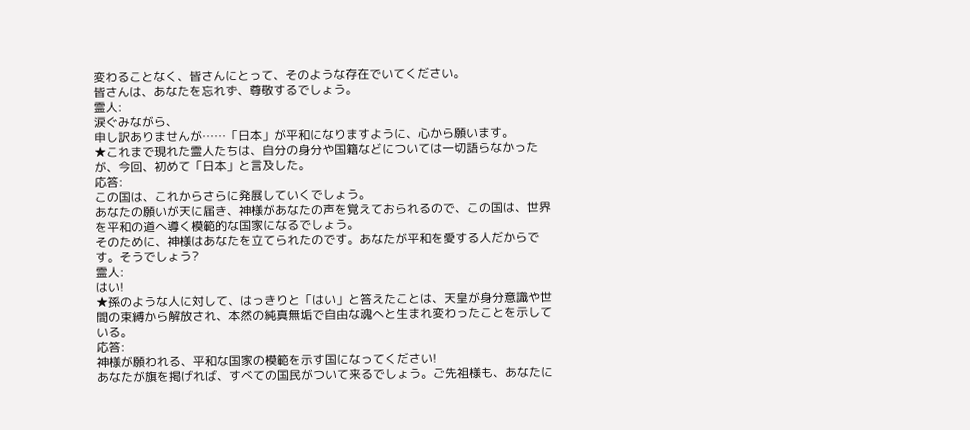変わることなく、皆さんにとって、そのような存在でいてください。
皆さんは、あなたを忘れず、尊敬するでしょう。
霊人:
涙ぐみながら、
申し訳ありませんが……「日本」が平和になりますように、心から願います。
★これまで現れた霊人たちは、自分の身分や国籍などについては一切語らなかったが、今回、初めて「日本」と言及した。
応答:
この国は、これからさらに発展していくでしょう。
あなたの願いが天に届き、神様があなたの声を覚えておられるので、この国は、世界を平和の道へ導く模範的な国家になるでしょう。
そのために、神様はあなたを立てられたのです。あなたが平和を愛する人だからです。そうでしょう?
霊人:
はい!
★孫のような人に対して、はっきりと「はい」と答えたことは、天皇が身分意識や世間の束縛から解放され、本然の純真無垢で自由な魂へと生まれ変わったことを示している。
応答:
神様が願われる、平和な国家の模範を示す国になってください!
あなたが旗を掲げれば、すべての国民がついて来るでしょう。ご先祖様も、あなたに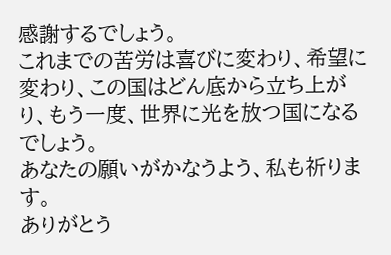感謝するでしょう。
これまでの苦労は喜びに変わり、希望に変わり、この国はどん底から立ち上がり、もう一度、世界に光を放つ国になるでしょう。
あなたの願いがかなうよう、私も祈ります。
ありがとう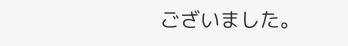ございました。